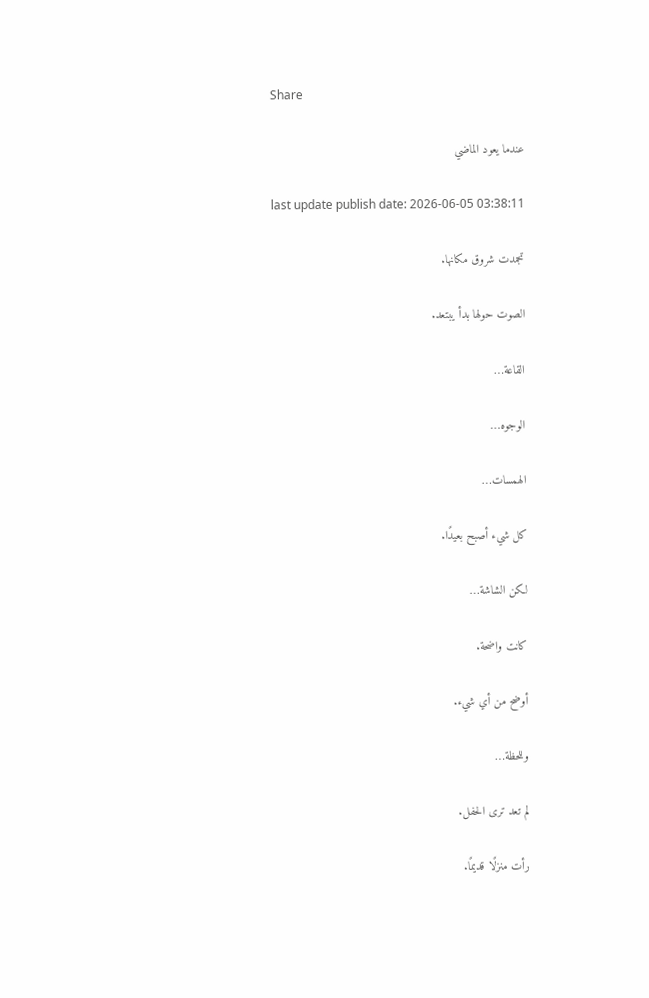Share

عندما يعود الماضي

last update publish date: 2026-06-05 03:38:11

تجمدت شروق مكانها.

الصوت حولها بدأ يبتعد.

القاعة…

الوجوه…

الهمسات…

كل شيء أصبح بعيدًا.

لكن الشاشة…

كانت واضحة.

أوضح من أي شيء.

وللحظة…

لم تعد ترى الحفل.

رأت منزلًا قديمًا.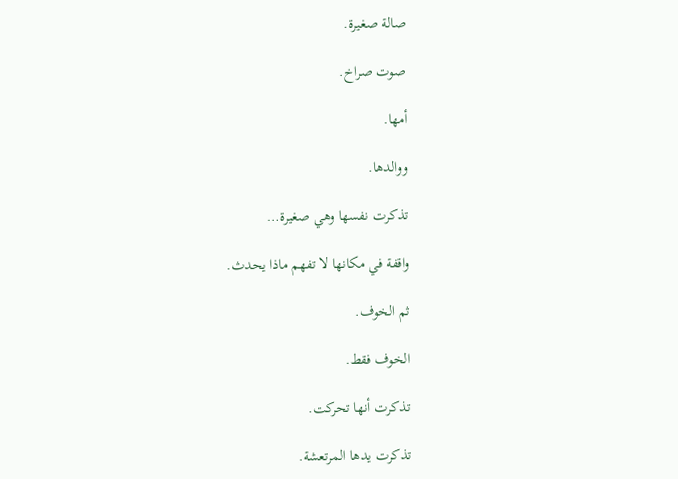صالة صغيرة.

صوت صراخ.

أمها.

ووالدها.

تذكرت نفسها وهي صغيرة…

واقفة في مكانها لا تفهم ماذا يحدث.

ثم الخوف.

الخوف فقط.

تذكرت أنها تحركت.

تذكرت يدها المرتعشة.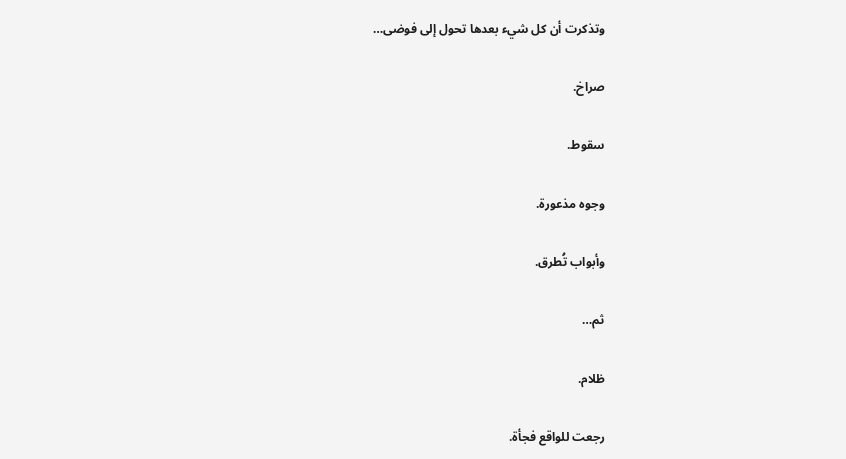وتذكرت أن كل شيء بعدها تحول إلى فوضى…

صراخ.

سقوط.

وجوه مذعورة.

وأبواب تُطرق.

ثم…

ظلام.

رجعت للواقع فجأة.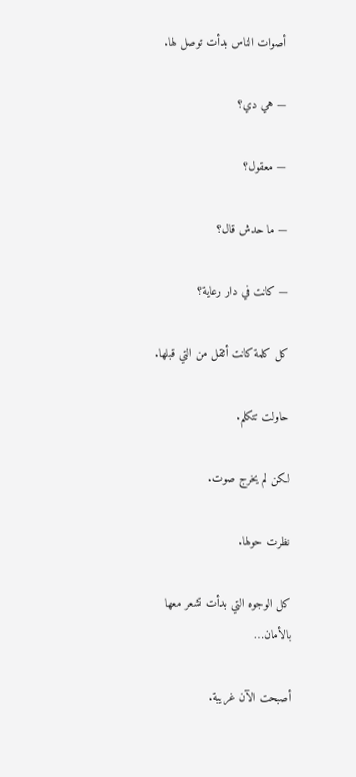أصوات الناس بدأت توصل لها.

— هي دي؟

— معقول؟

— ما حدش قال؟

— كانت في دار رعاية؟

كل كلمة كانت أثقل من التي قبلها.

حاولت تتكلم.

لكن لم يخرج صوت.

نظرت حولها.

كل الوجوه التي بدأت تشعر معها بالأمان…

أصبحت الآن غريبة.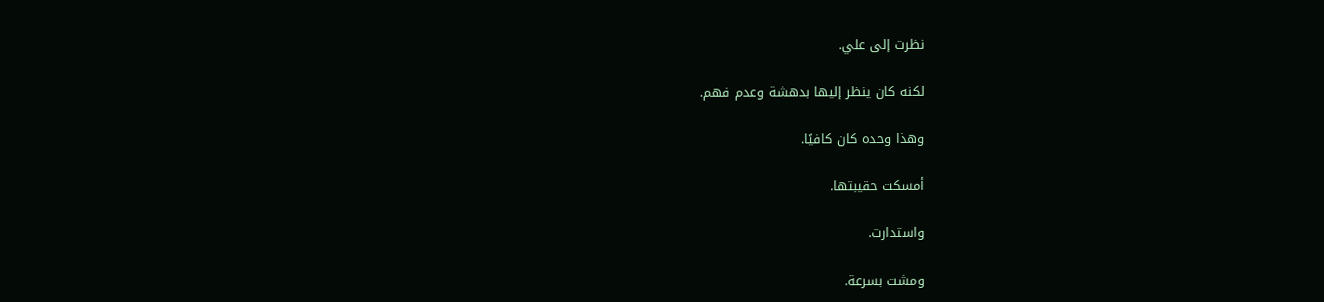نظرت إلى علي.

لكنه كان ينظر إليها بدهشة وعدم فهم.

وهذا وحده كان كافيًا.

أمسكت حقيبتها.

واستدارت.

ومشت بسرعة.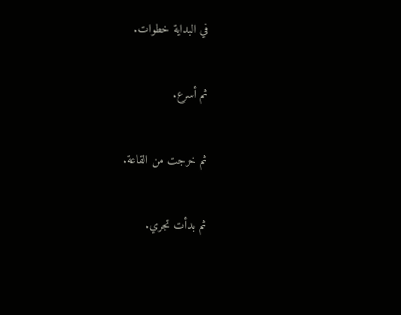في البداية خطوات.

ثم أسرع.

ثم خرجت من القاعة.

ثم بدأت تجري.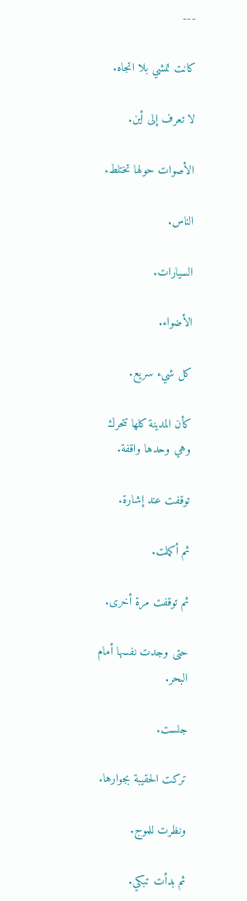---

كانت تمشي بلا اتجاه.

لا تعرف إلى أين.

الأصوات حولها تختلط.

الناس.

السيارات.

الأضواء.

كل شيء سريع.

كأن المدينة كلها تتحرك وهي وحدها واقفة.

توقفت عند إشارة.

ثم أكملت.

ثم توقفت مرة أخرى.

حتى وجدت نفسها أمام البحر.

جلست.

تركت الحقيبة بجوارها.

ونظرت للموج.

ثم بدأت تبكي.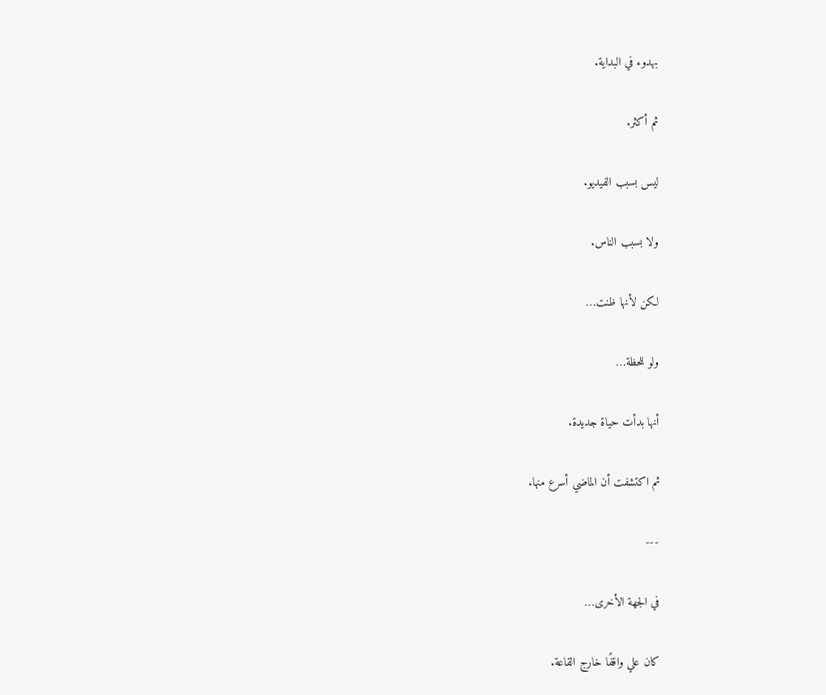بهدوء في البداية.

ثم أكثر.

ليس بسبب الفيديو.

ولا بسبب الناس.

لكن لأنها ظنت…

ولو للحظة…

أنها بدأت حياة جديدة.

ثم اكتشفت أن الماضي أسرع منها.

---

في الجهة الأخرى…

كان علي واقفًا خارج القاعة.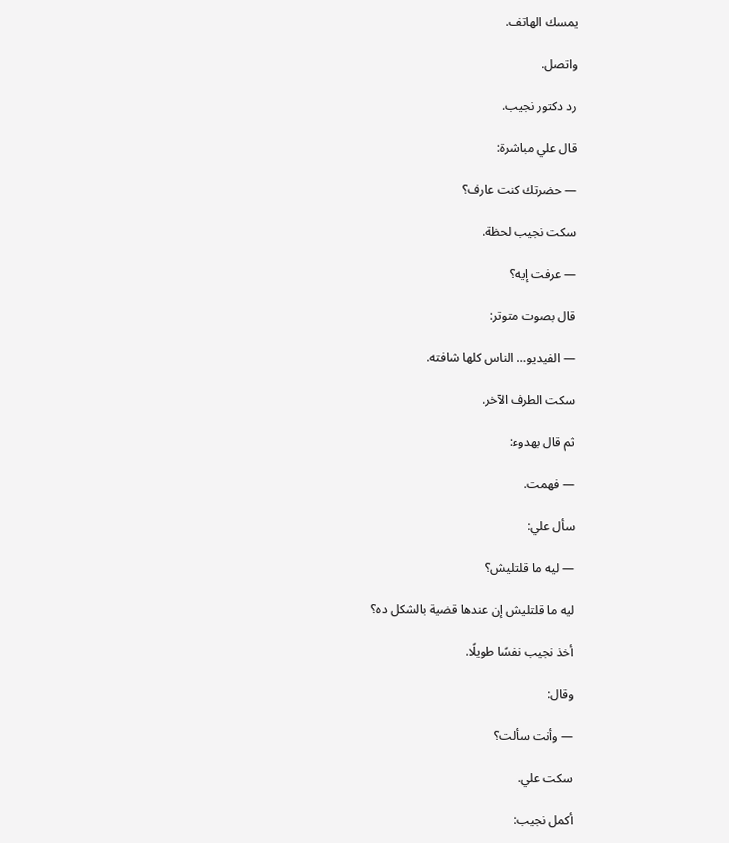يمسك الهاتف.

واتصل.

رد دكتور نجيب.

قال علي مباشرة:

— حضرتك كنت عارف؟

سكت نجيب لحظة.

— عرفت إيه؟

قال بصوت متوتر:

— الفيديو… الناس كلها شافته.

سكت الطرف الآخر.

ثم قال بهدوء:

— فهمت.

سأل علي:

— ليه ما قلتليش؟

ليه ما قلتليش إن عندها قضية بالشكل ده؟

أخذ نجيب نفسًا طويلًا.

وقال:

— وأنت سألت؟

سكت علي.

أكمل نجيب: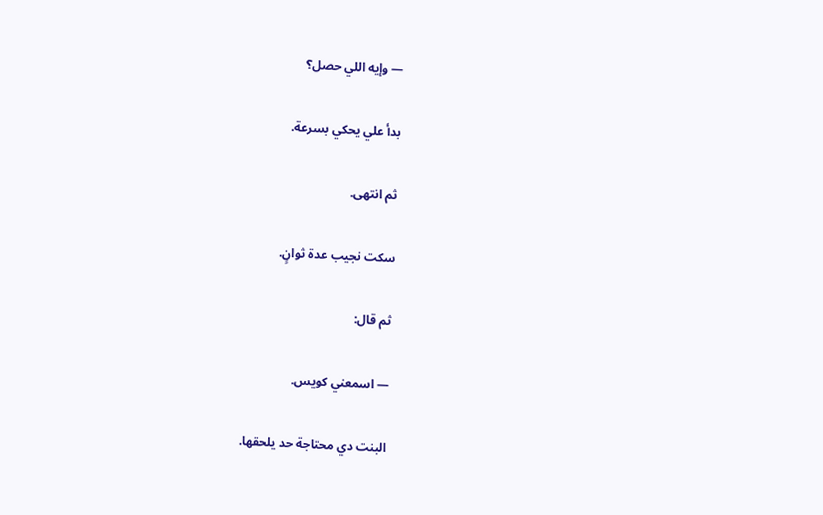— وإيه اللي حصل؟

بدأ علي يحكي بسرعة.

ثم انتهى.

سكت نجيب عدة ثوانٍ.

ثم قال:

— اسمعني كويس.

البنت دي محتاجة حد يلحقها.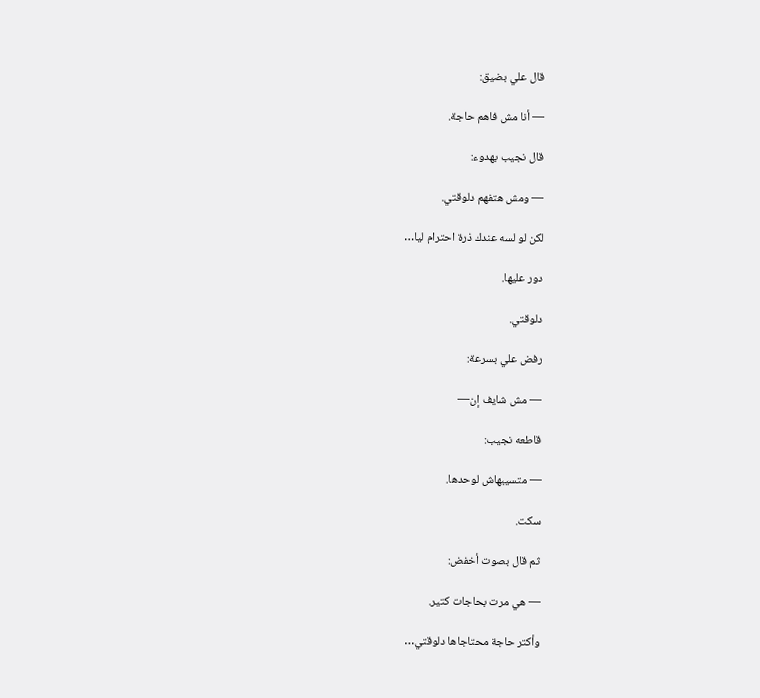قال علي بضيق:

— أنا مش فاهم حاجة.

قال نجيب بهدوء:

— ومش هتفهم دلوقتي.

لكن لو لسه عندك ذرة احترام ليا…

دور عليها.

دلوقتي.

رفض علي بسرعة:

— مش شايف إن—

قاطعه نجيب:

— متسيبهاش لوحدها.

سكت.

ثم قال بصوت أخفض:

— هي مرت بحاجات كتير.

وأكتر حاجة محتاجاها دلوقتي…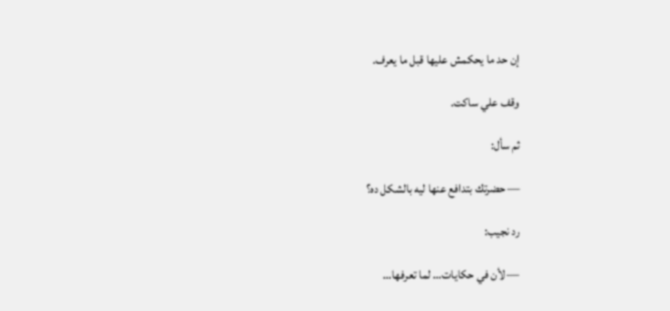إن حد ما يحكمش عليها قبل ما يعرف.

وقف علي ساكت.

ثم سأل:

— حضرتك بتدافع عنها ليه بالشكل ده؟

رد نجيب:

— لأن في حكايات… لما تعرفها…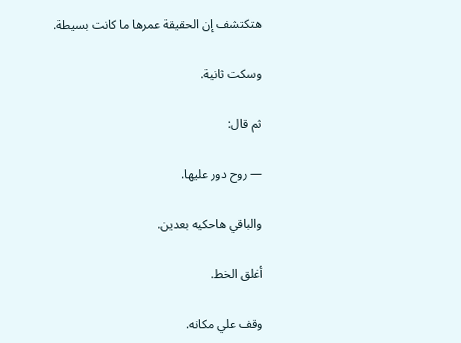هتكتشف إن الحقيقة عمرها ما كانت بسيطة.

وسكت ثانية.

ثم قال:

— روح دور عليها.

والباقي هاحكيه بعدين.

أغلق الخط.

وقف علي مكانه.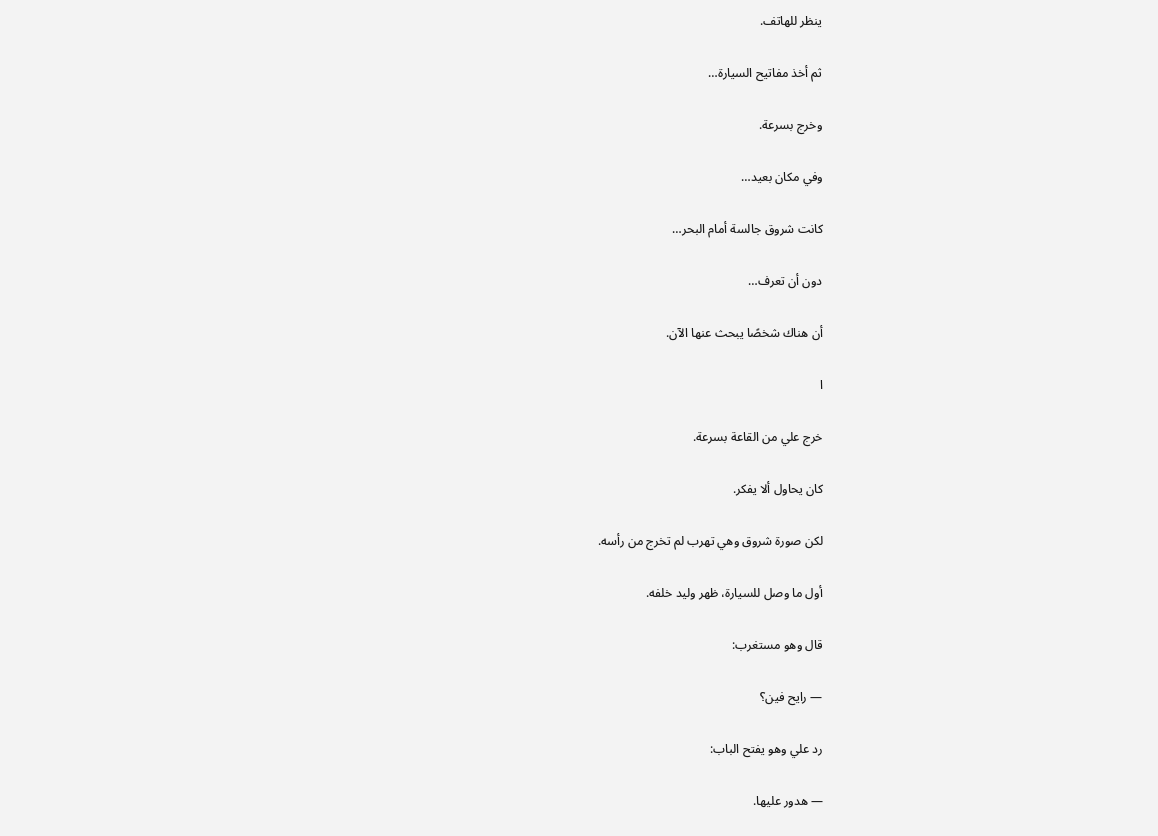ينظر للهاتف.

ثم أخذ مفاتيح السيارة…

وخرج بسرعة.

وفي مكان بعيد…

كانت شروق جالسة أمام البحر…

دون أن تعرف…

أن هناك شخصًا يبحث عنها الآن.

ا

خرج علي من القاعة بسرعة.

كان يحاول ألا يفكر.

لكن صورة شروق وهي تهرب لم تخرج من رأسه.

أول ما وصل للسيارة، ظهر وليد خلفه.

قال وهو مستغرب:

— رايح فين؟

رد علي وهو يفتح الباب:

— هدور عليها.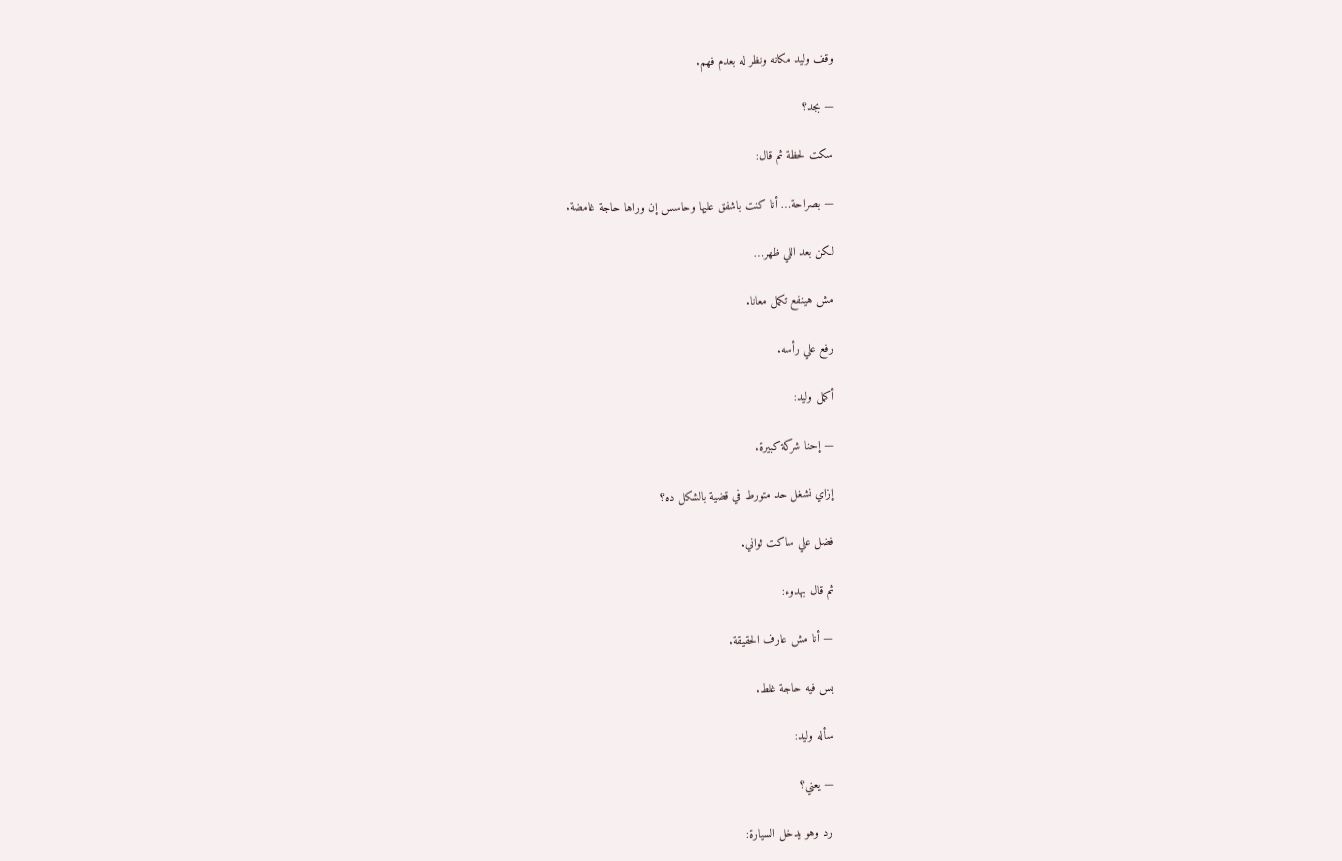وقف وليد مكانه ونظر له بعدم فهم.

— بجد؟

سكت لحظة ثم قال:

— بصراحة… أنا كنت باشفق عليها وحاسس إن وراها حاجة غامضة.

لكن بعد اللي ظهر…

مش هينفع تكمل معانا.

رفع علي رأسه.

أكمل وليد:

— إحنا شركة كبيرة.

إزاي نشغل حد متورط في قضية بالشكل ده؟

فضل علي ساكت ثواني.

ثم قال بهدوء:

— أنا مش عارف الحقيقة.

بس فيه حاجة غلط.

سأله وليد:

— يعني؟

رد وهو يدخل السيارة: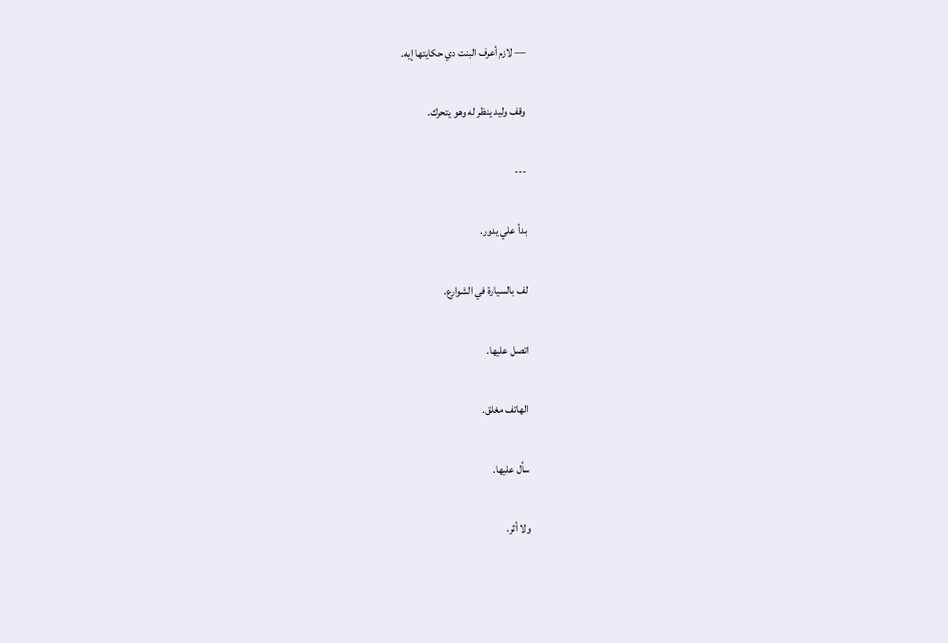— لازم أعرف البنت دي حكايتها إيه.

وقف وليد ينظر له وهو يتحرك.

---

بدأ علي يدور.

لف بالسيارة في الشوارع.

اتصل عليها.

الهاتف مغلق.

سأل عليها.

ولا أثر.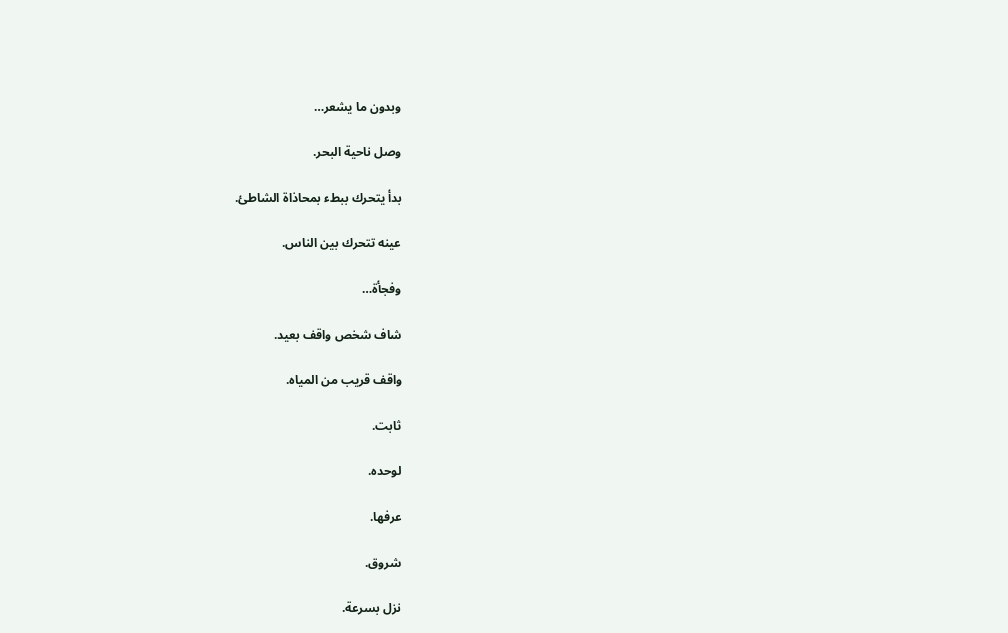وبدون ما يشعر…

وصل ناحية البحر.

بدأ يتحرك ببطء بمحاذاة الشاطئ.

عينه تتحرك بين الناس.

وفجأة…

شاف شخص واقف بعيد.

واقف قريب من المياه.

ثابت.

لوحده.

عرفها.

شروق.

نزل بسرعة.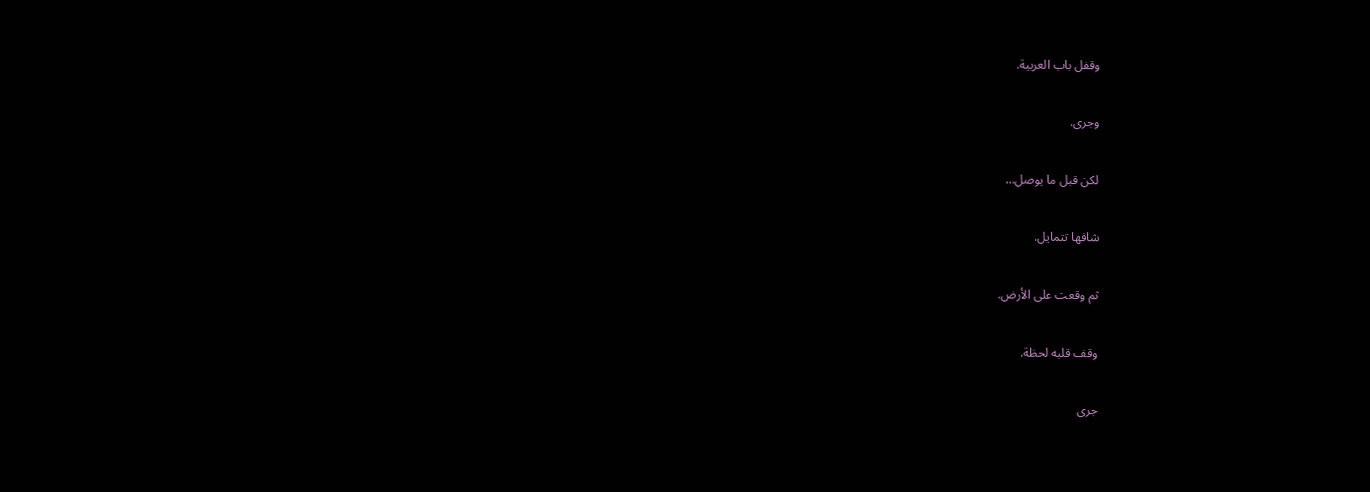وقفل باب العربية.

وجرى.

لكن قبل ما يوصل…

شافها تتمايل.

ثم وقعت على الأرض.

وقف قلبه لحظة.

جرى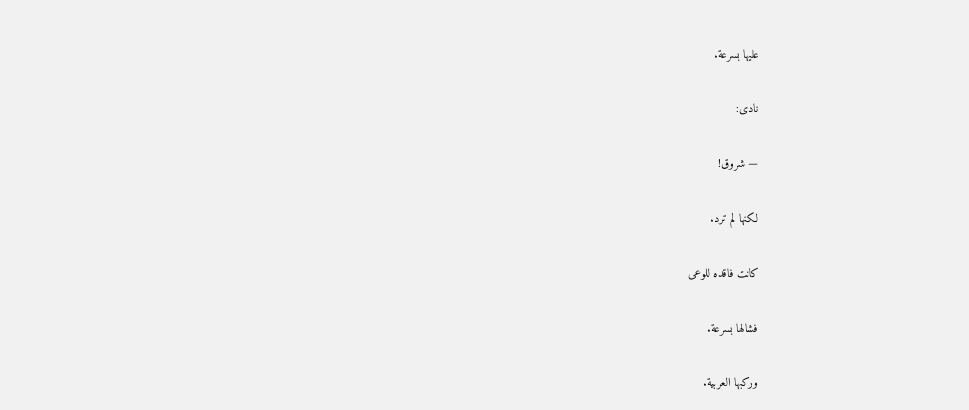عليها بسرعة.

نادى:

— شروق!

لكنها لم ترد.

كانت فاقده للوعى

فشالها بسرعة.

وركبها العربية.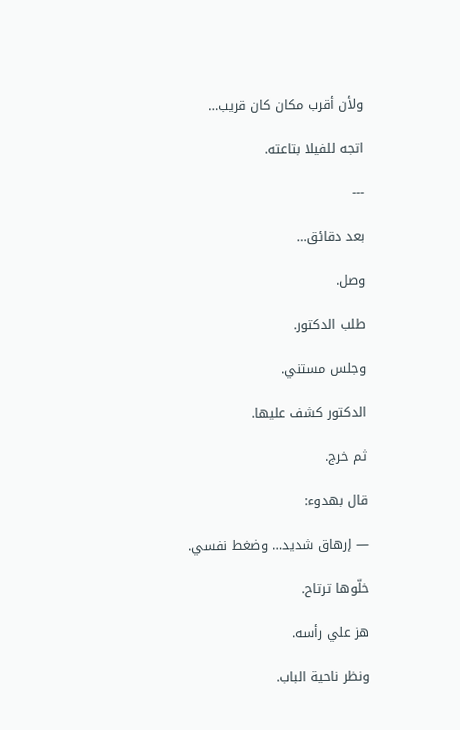ولأن أقرب مكان كان قريب…

اتجه للفيلا بتاعته.

---

بعد دقائق…

وصل.

طلب الدكتور.

وجلس مستني.

الدكتور كشف عليها.

ثم خرج.

قال بهدوء:

— إرهاق شديد… وضغط نفسي.

خلّوها ترتاح.

هز علي رأسه.

ونظر ناحية الباب.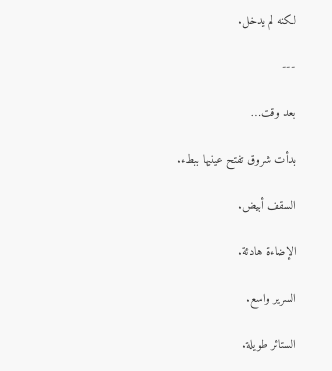لكنه لم يدخل.

---

بعد وقت…

بدأت شروق تفتح عينيها ببطء.

السقف أبيض.

الإضاءة هادئة.

السرير واسع.

الستائر طويلة.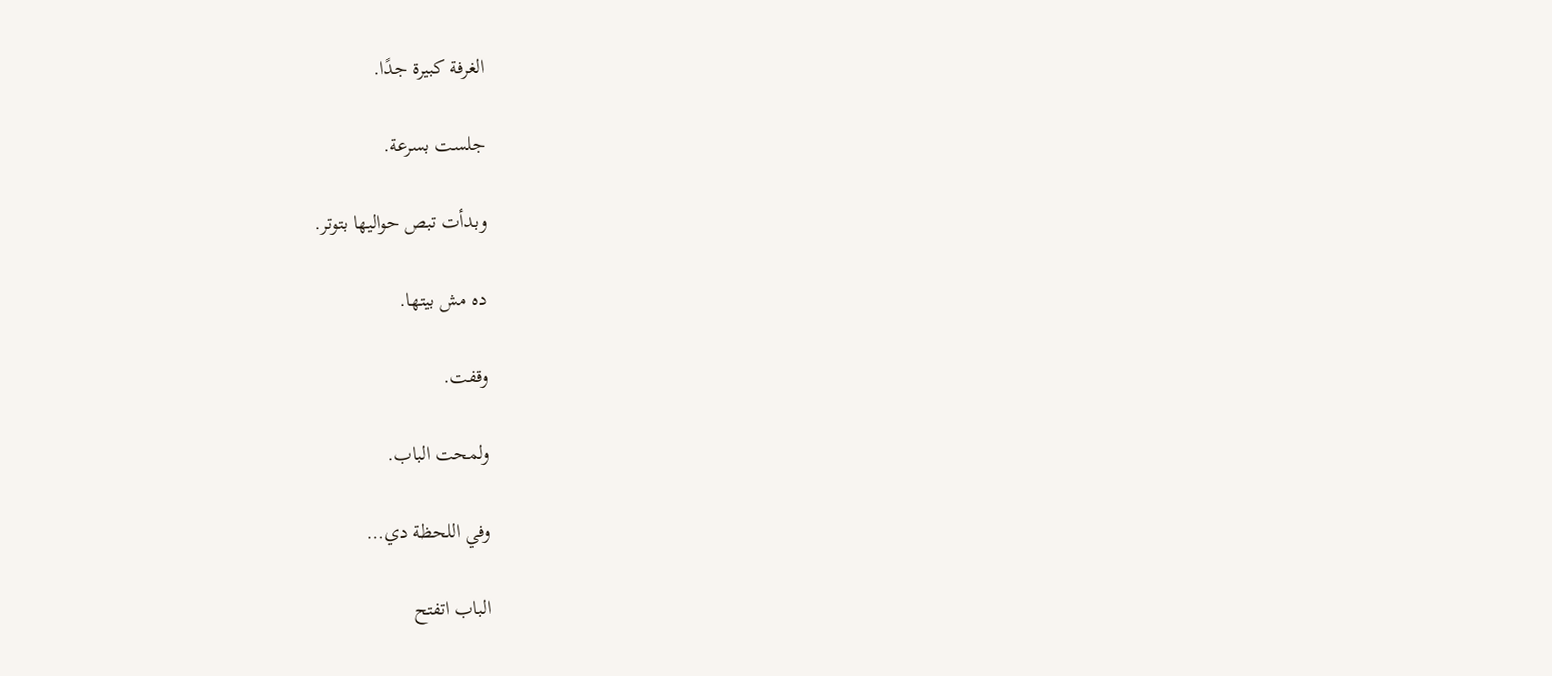الغرفة كبيرة جدًا.

جلست بسرعة.

وبدأت تبص حواليها بتوتر.

ده مش بيتها.

وقفت.

ولمحت الباب.

وفي اللحظة دي…

الباب اتفتح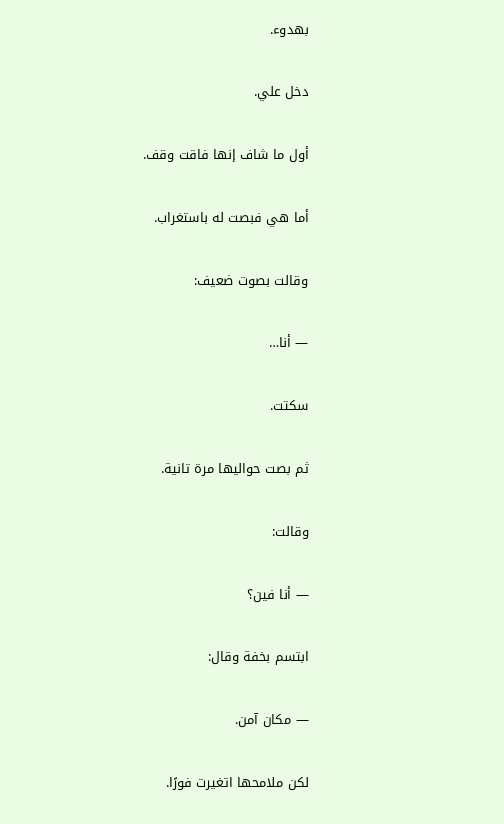بهدوء.

دخل علي.

أول ما شاف إنها فاقت وقف.

أما هي فبصت له باستغراب.

وقالت بصوت ضعيف:

— أنا…

سكتت.

ثم بصت حواليها مرة تانية.

وقالت:

— أنا فين؟

ابتسم بخفة وقال:

— مكان آمن.

لكن ملامحها اتغيرت فورًا.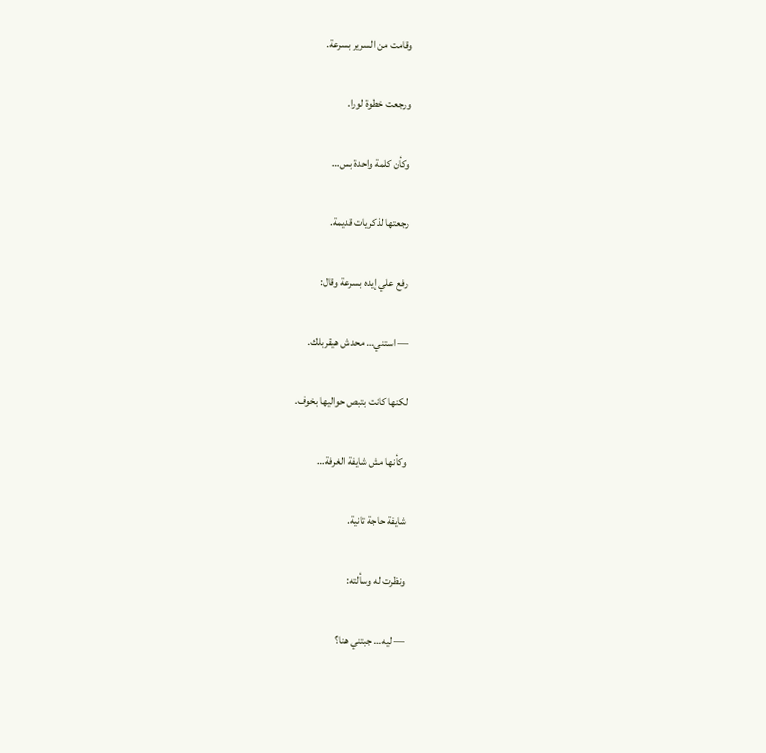وقامت من السرير بسرعة.

ورجعت خطوة لورا.

وكأن كلمة واحدة بس…

رجعتها لذكريات قديمة.

رفع علي إيده بسرعة وقال:

— استني… محدش هيقربلك.

لكنها كانت بتبص حواليها بخوف.

وكأنها مش شايفة الغرفة…

شايفة حاجة تانية.

ونظرت له وسألته:

— ليه… جبتني هنا؟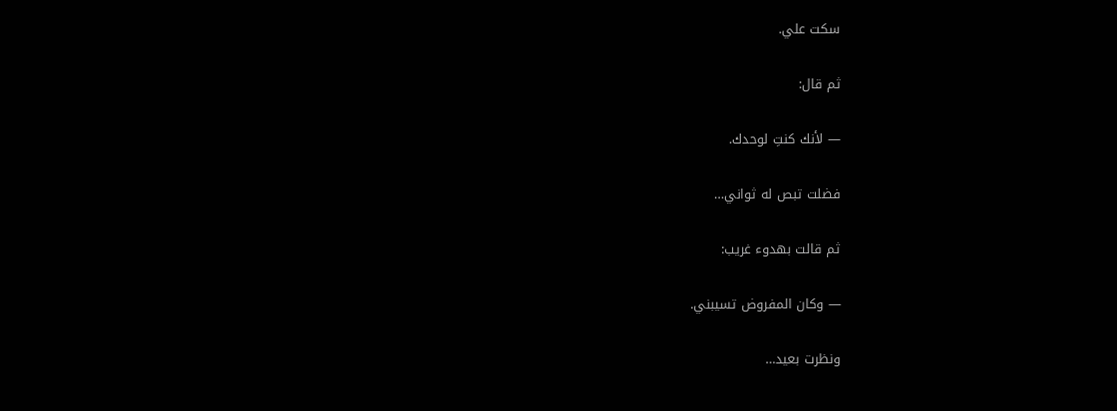سكت علي.

ثم قال:

— لأنك كنتِ لوحدك.

فضلت تبص له ثواني…

ثم قالت بهدوء غريب:

— وكان المفروض تسيبني.

ونظرت بعيد…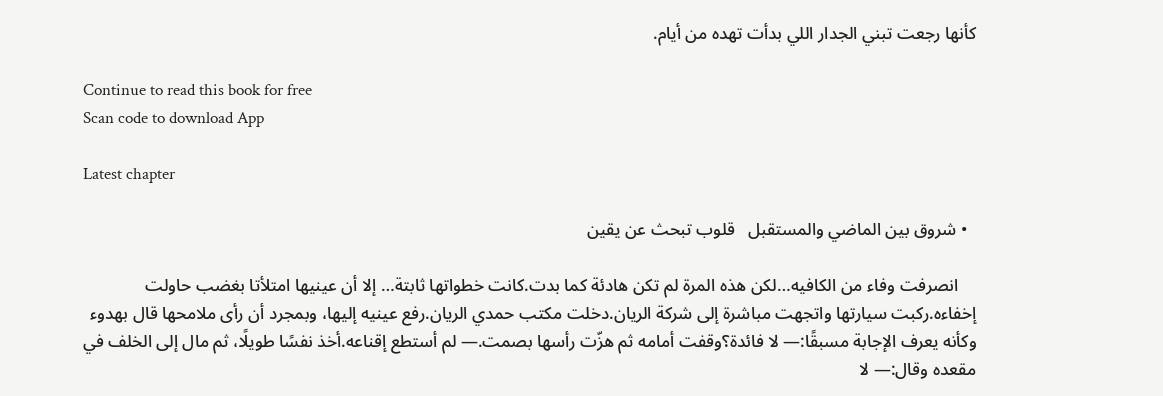كأنها رجعت تبني الجدار اللي بدأت تهده من أيام.

Continue to read this book for free
Scan code to download App

Latest chapter

  • شروق بين الماضي والمستقبل   قلوب تبحث عن يقين

    انصرفت وفاء من الكافيه…لكن هذه المرة لم تكن هادئة كما بدت.كانت خطواتها ثابتة… إلا أن عينيها امتلأتا بغضب حاولت إخفاءه.ركبت سيارتها واتجهت مباشرة إلى شركة الريان.دخلت مكتب حمدي الريان.رفع عينيه إليها، وبمجرد أن رأى ملامحها قال بهدوء وكأنه يعرف الإجابة مسبقًا:— لا فائدة؟وقفت أمامه ثم هزّت رأسها بصمت.— لم أستطع إقناعه.أخذ نفسًا طويلًا، ثم مال إلى الخلف في مقعده وقال:— لا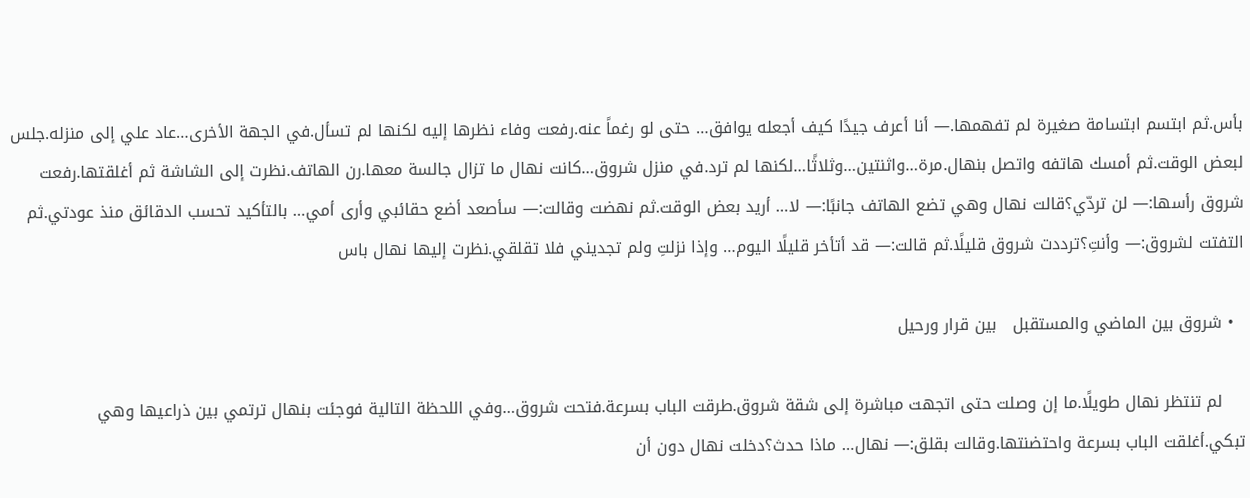بأس.ثم ابتسم ابتسامة صغيرة لم تفهمها.— أنا أعرف جيدًا كيف أجعله يوافق… حتى لو رغماً عنه.رفعت وفاء نظرها إليه لكنها لم تسأل.في الجهة الأخرى…عاد علي إلى منزله.جلس لبعض الوقت.ثم أمسك هاتفه واتصل بنهال.مرة…واثنتين…وثلاثًا…لكنها لم ترد.في منزل شروق…كانت نهال ما تزال جالسة معها.رن الهاتف.نظرت إلى الشاشة ثم أغلقتها.رفعت شروق رأسها:— لن تردّي؟قالت نهال وهي تضع الهاتف جانبًا:— لا… أريد بعض الوقت.ثم نهضت وقالت:— سأصعد أضع حقائبي وأرى أمي… بالتأكيد تحسب الدقائق منذ عودتي.ثم التفتت لشروق:— وأنتِ؟ترددت شروق قليلًا.ثم قالت:— قد أتأخر قليلًا اليوم… وإذا نزلتِ ولم تجديني فلا تقلقي.نظرت إليها نهال باس

  • شروق بين الماضي والمستقبل   بين قرار ورحيل

    لم تنتظر نهال طويلًا.ما إن وصلت حتى اتجهت مباشرة إلى شقة شروق.طرقت الباب بسرعة.فتحت شروق…وفي اللحظة التالية فوجئت بنهال ترتمي بين ذراعيها وهي تبكي.أغلقت الباب بسرعة واحتضنتها.وقالت بقلق:— نهال… ماذا حدث؟دخلت نهال دون أن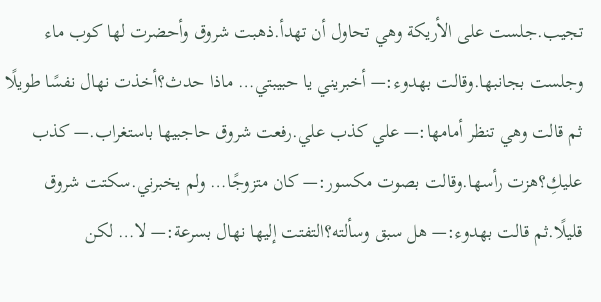تجيب.جلست على الأريكة وهي تحاول أن تهدأ.ذهبت شروق وأحضرت لها كوب ماء وجلست بجانبها.وقالت بهدوء:— أخبريني يا حبيبتي… ماذا حدث؟أخذت نهال نفسًا طويلًا ثم قالت وهي تنظر أمامها:— علي كذب علي.رفعت شروق حاجبيها باستغراب.— كذب عليكِ؟هزت رأسها.وقالت بصوت مكسور:— كان متزوجًا… ولم يخبرني.سكتت شروق قليلًا.ثم قالت بهدوء:— هل سبق وسألته؟التفتت إليها نهال بسرعة:— لا… لكن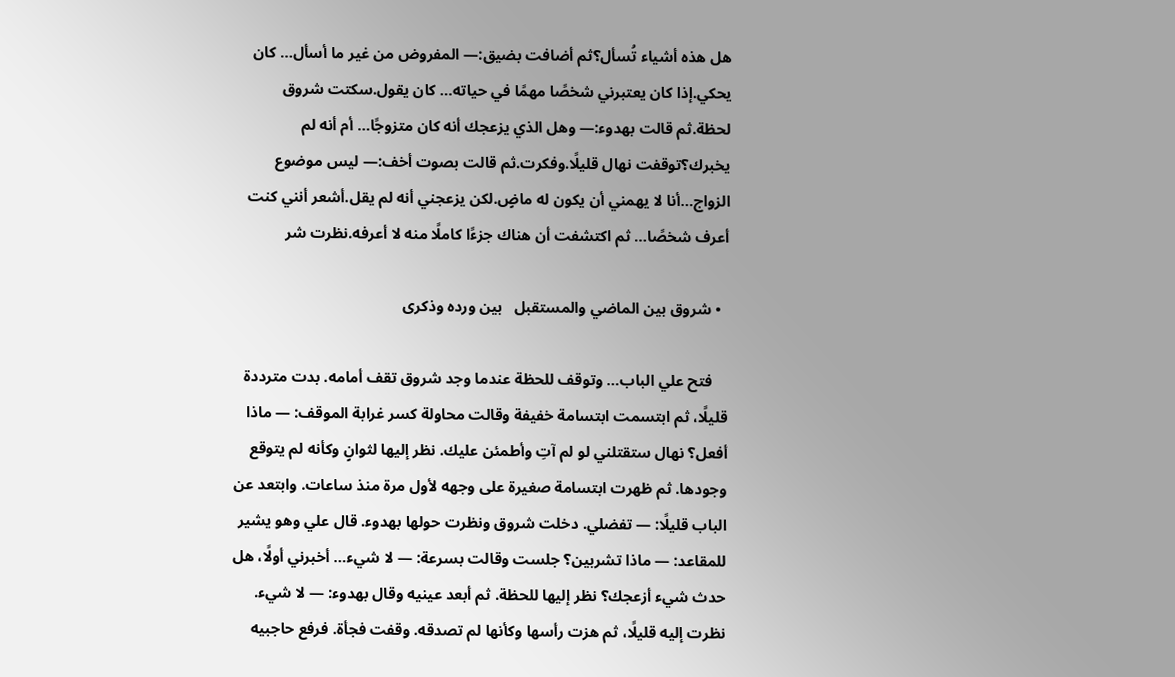هل هذه أشياء تُسأل؟ثم أضافت بضيق:— المفروض من غير ما أسأل… كان يحكي.إذا كان يعتبرني شخصًا مهمًا في حياته… كان يقول.سكتت شروق لحظة.ثم قالت بهدوء:— وهل الذي يزعجك أنه كان متزوجًا… أم أنه لم يخبرك؟توقفت نهال قليلًا.وفكرت.ثم قالت بصوت أخف:— ليس موضوع الزواج…أنا لا يهمني أن يكون له ماضٍ.لكن يزعجني أنه لم يقل.أشعر أنني كنت أعرف شخصًا… ثم اكتشفت أن هناك جزءًا كاملًا منه لا أعرفه.نظرت شر

  • شروق بين الماضي والمستقبل   بين ورده وذكرى

    فتح علي الباب… وتوقف للحظة عندما وجد شروق تقف أمامه. بدت مترددة قليلًا، ثم ابتسمت ابتسامة خفيفة وقالت محاولة كسر غرابة الموقف: — ماذا أفعل؟ نهال ستقتلني لو لم آتِ وأطمئن عليك. نظر إليها لثوانٍ وكأنه لم يتوقع وجودها. ثم ظهرت ابتسامة صغيرة على وجهه لأول مرة منذ ساعات. وابتعد عن الباب قليلًا: — تفضلي. دخلت شروق ونظرت حولها بهدوء. قال علي وهو يشير للمقاعد: — ماذا تشربين؟ جلست وقالت بسرعة: — لا شيء… أخبرني أولًا، هل حدث شيء أزعجك؟ نظر إليها للحظة. ثم أبعد عينيه وقال بهدوء: — لا شيء. نظرت إليه قليلًا، ثم هزت رأسها وكأنها لم تصدقه. وقفت فجأة. فرفع حاجبيه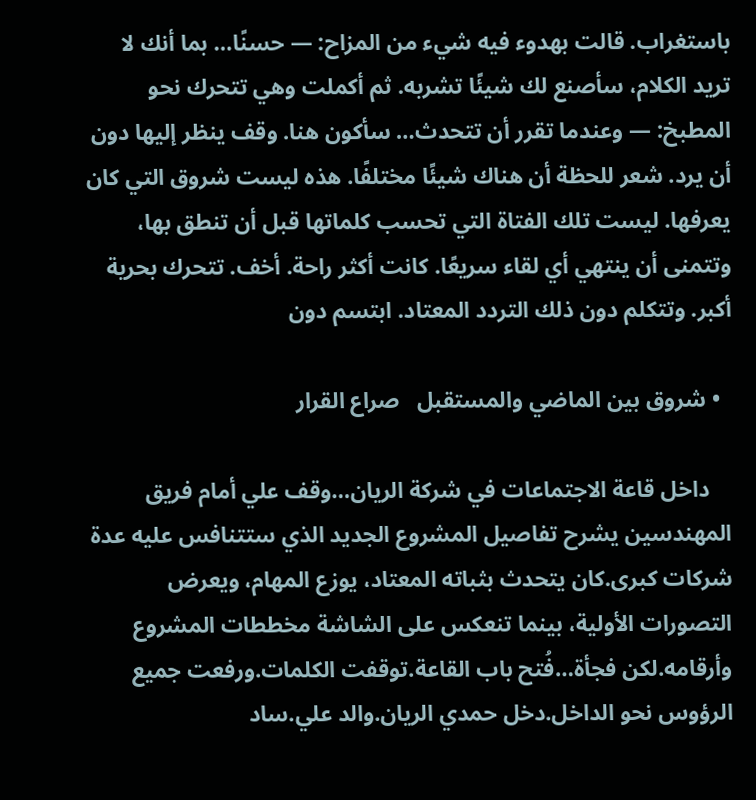باستغراب. قالت بهدوء فيه شيء من المزاح: — حسنًا… بما أنك لا تريد الكلام، سأصنع لك شيئًا تشربه. ثم أكملت وهي تتحرك نحو المطبخ: — وعندما تقرر أن تتحدث… سأكون هنا. وقف ينظر إليها دون أن يرد. شعر للحظة أن هناك شيئًا مختلفًا. هذه ليست شروق التي كان يعرفها. ليست تلك الفتاة التي تحسب كلماتها قبل أن تنطق بها، وتتمنى أن ينتهي أي لقاء سريعًا. كانت أكثر راحة. أخف. تتحرك بحرية أكبر. وتتكلم دون ذلك التردد المعتاد. ابتسم دون

  • شروق بين الماضي والمستقبل   صراع القرار

    داخل قاعة الاجتماعات في شركة الريان…وقف علي أمام فريق المهندسين يشرح تفاصيل المشروع الجديد الذي ستتنافس عليه عدة شركات كبرى.كان يتحدث بثباته المعتاد، يوزع المهام، ويعرض التصورات الأولية، بينما تنعكس على الشاشة مخططات المشروع وأرقامه.لكن فجأة…فُتح باب القاعة.توقفت الكلمات.ورفعت جميع الرؤوس نحو الداخل.دخل حمدي الريان.والد علي.ساد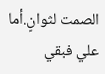الصمت لثوانٍ.أما علي فبقي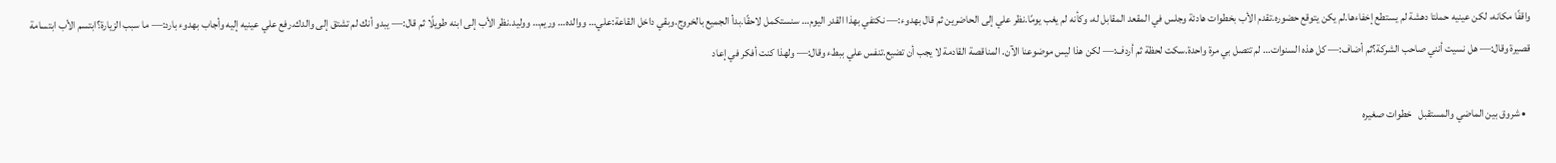واقفًا مكانه، لكن عينيه حملتا دهشة لم يستطع إخفاءها.لم يكن يتوقع حضوره.تقدم الأب بخطوات هادئة وجلس في المقعد المقابل له، وكأنه لم يغب يومًا.نظر علي إلى الحاضرين ثم قال بهدوء:— نكتفي بهذا القدر اليوم… سنستكمل لاحقًا.بدأ الجميع بالخروج.وبقي داخل القاعة:علي… ووالده… وريم… ووليد.نظر الأب إلى ابنه طويلًا ثم قال:— يبدو أنك لم تشتق إلى والدك.رفع علي عينيه إليه وأجاب بهدوء بارد:— ما سبب الزيارة؟ابتسم الأب ابتسامة قصيرة وقال:— هل نسيت أنني صاحب الشركة؟ثم أضاف:— كل هذه السنوات… لم تتصل بي مرة واحدة.سكت لحظة ثم أردف:— لكن هذا ليس موضوعنا الآن. المناقصة القادمة لا يجب أن تضيع.تنفس علي ببطء وقال:— ولهذا كنت أفكر في إعاد

  • شروق بين الماضي والمستقبل   خطوات صغيره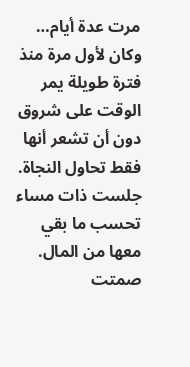مرت عدة أيام… وكان لأول مرة منذ فترة طويلة يمر الوقت على شروق دون أن تشعر أنها فقط تحاول النجاة. جلست ذات مساء تحسب ما بقي معها من المال. صمتت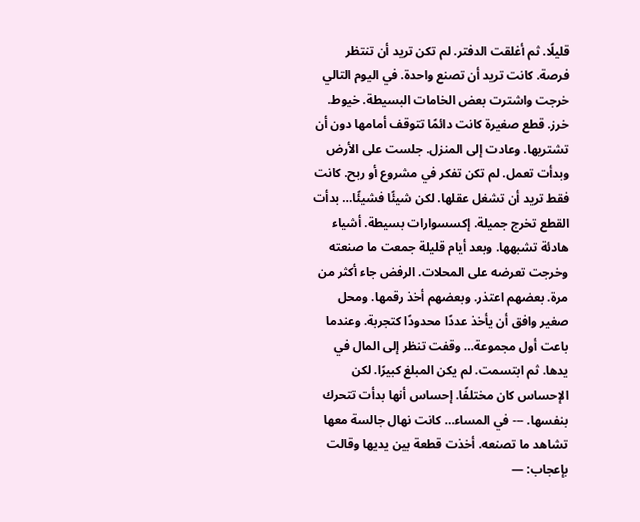قليلًا. ثم أغلقت الدفتر. لم تكن تريد أن تنتظر فرصة. كانت تريد أن تصنع واحدة. في اليوم التالي خرجت واشترت بعض الخامات البسيطة. خيوط. خرز. قطع صغيرة كانت دائمًا تتوقف أمامها دون أن تشتريها. وعادت إلى المنزل. جلست على الأرض وبدأت تعمل. لم تكن تفكر في مشروع أو ربح. كانت فقط تريد أن تشغل عقلها. لكن شيئًا فشيئًا… بدأت القطع تخرج جميلة. إكسسوارات بسيطة. أشياء هادئة تشبهها. وبعد أيام قليلة جمعت ما صنعته وخرجت تعرضه على المحلات. الرفض جاء أكثر من مرة. بعضهم اعتذر. وبعضهم أخذ رقمها. ومحل صغير وافق أن يأخذ عددًا محدودًا كتجربة. وعندما باعت أول مجموعة… وقفت تنظر إلى المال في يدها. ثم ابتسمت. لم يكن المبلغ كبيرًا. لكن الإحساس كان مختلفًا. إحساس أنها بدأت تتحرك بنفسها. --- في المساء… كانت نهال جالسة معها تشاهد ما تصنعه. أخذت قطعة بين يديها وقالت بإعجاب: —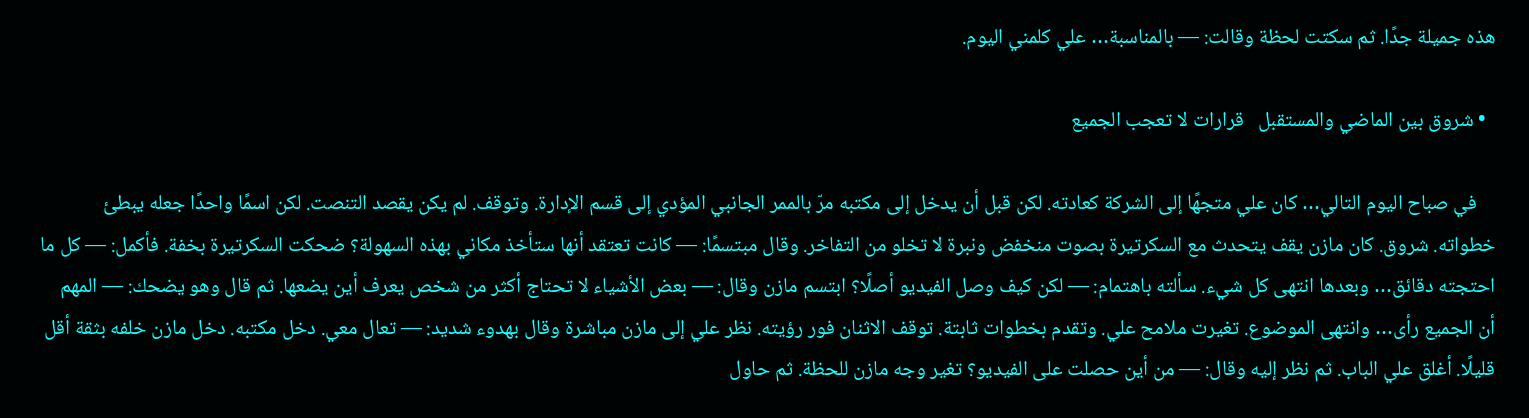هذه جميلة جدًا. ثم سكتت لحظة وقالت: — بالمناسبة… علي كلمني اليوم.

  • شروق بين الماضي والمستقبل   قرارات لا تعجب الجميع

    في صباح اليوم التالي… كان علي متجهًا إلى الشركة كعادته. لكن قبل أن يدخل إلى مكتبه مرّ بالممر الجانبي المؤدي إلى قسم الإدارة. وتوقف. لم يكن يقصد التنصت. لكن اسمًا واحدًا جعله يبطئ خطواته. شروق. كان مازن يقف يتحدث مع السكرتيرة بصوت منخفض ونبرة لا تخلو من التفاخر. وقال مبتسمًا: — كانت تعتقد أنها ستأخذ مكاني بهذه السهولة؟ ضحكت السكرتيرة بخفة. فأكمل: — كل ما احتجته دقائق… وبعدها انتهى كل شيء. سألته باهتمام: — لكن كيف وصل الفيديو أصلًا؟ ابتسم مازن وقال: — بعض الأشياء لا تحتاج أكثر من شخص يعرف أين يضعها. ثم قال وهو يضحك: — المهم أن الجميع رأى… وانتهى الموضوع. تغيرت ملامح علي. وتقدم بخطوات ثابتة. توقف الاثنان فور رؤيته. نظر علي إلى مازن مباشرة وقال بهدوء شديد: — تعال معي. دخل مكتبه. دخل مازن خلفه بثقة أقل قليلًا. أغلق علي الباب. ثم نظر إليه وقال: — من أين حصلت على الفيديو؟ تغير وجه مازن للحظة. ثم حاول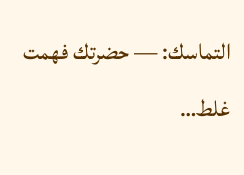التماسك: — حضرتك فهمت غلط…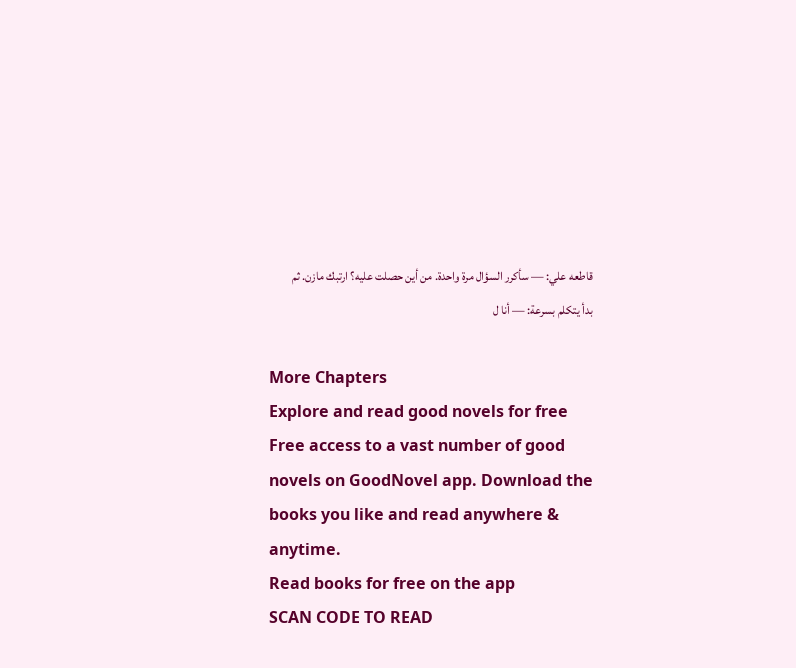قاطعه علي: — سأكرر السؤال مرة واحدة. من أين حصلت عليه؟ ارتبك مازن. ثم بدأ يتكلم بسرعة: — أنا ل

More Chapters
Explore and read good novels for free
Free access to a vast number of good novels on GoodNovel app. Download the books you like and read anywhere & anytime.
Read books for free on the app
SCAN CODE TO READ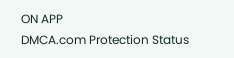ON APP
DMCA.com Protection Status